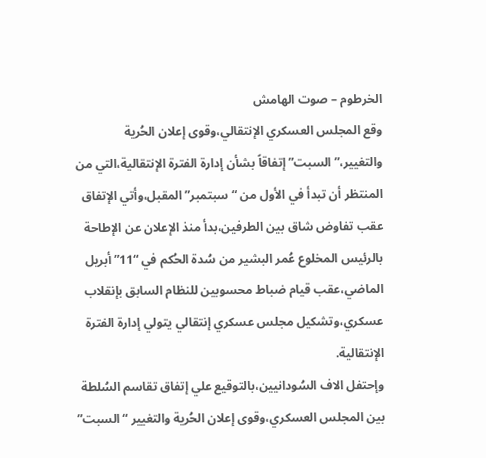الخرطوم – صوت الهامش
وقع المجلس العسكري الإنتقالي،وقوى إعلان الحُرية والتغيير،”السبت” إتفاقاً بشأن إدارة الفترة الإنتقالية،التي من المنتظر أن تبدأ في الأول من “سبتمبر” المقبل،وأتي الإتفاق عقب تفاوض شاق بين الطرفين،بدأ منذ الإعلان عن الإطاحة بالرئيس المخلوع عُمر البشير من سُدة الحُكم في “11” أبريل الماضي،عقب قيام ضباط محسوبين للنظام السابق بإنقلاب عسكري،وتشكيل مجلس عسكري إنتقالي يتولي إدارة الفترة الإنتقالية.
وإحتفل الاف السُودانيين،بالتوقيع علي إتفاق تقاسم السُلطة بين المجلس العسكري،وقوى إعلان الحُرية والتغيير “السبت”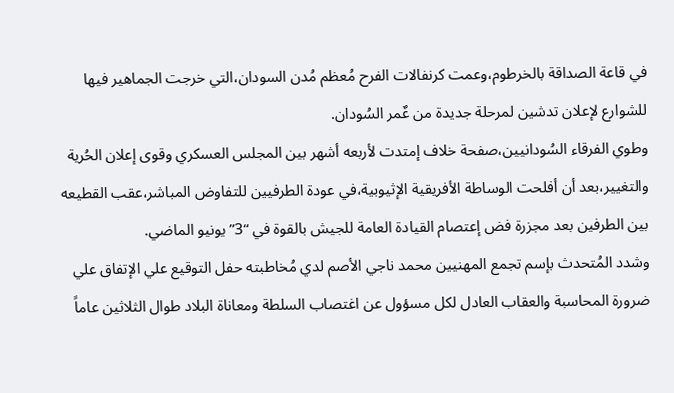في قاعة الصداقة بالخرطوم،وعمت كرنفالات الفرح مُعظم مُدن السودان،التي خرجت الجماهير فيها للشوارع لإعلان تدشين لمرحلة جديدة من عٌمر السُودان.
وطوي الفرقاء السُودانيين،صفحة خلاف إمتدت لأربعه أشهر بين المجلس العسكري وقوى إعلان الحُرية والتغيير،بعد أن أفلحت الوساطة الأفريقية الإثيوبية،في عودة الطرفيين للتفاوض المباشر،عقب القطيعه بين الطرفين بعد مجزرة فض إعتصام القيادة العامة للجيش بالقوة في “3” يونيو الماضي.
وشدد المُتحدث بإسم تجمع المهنيين محمد ناجي الأصم لدي مُخاطبته حفل التوقيع علي الإتفاق علي ضرورة المحاسبة والعقاب العادل لكل مسؤول عن اغتصاب السلطة ومعاناة البلاد طوال الثلاثين عاماً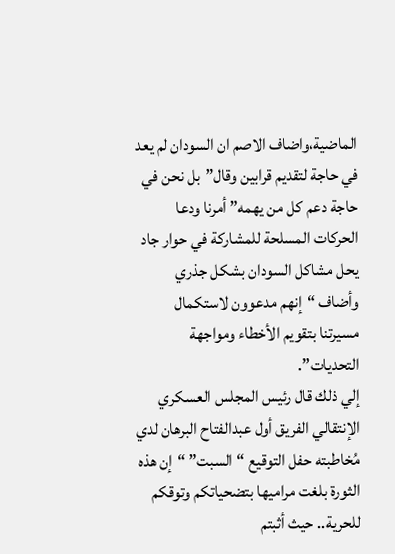الماضية،واضاف الاصم ان السودان لم يعد في حاجة لتقديم قرابين وقال”بل نحن في حاجة دعم كل من يهمه” أمرنا ودعا الحركات المسلحة للمشاركة في حوار جاد يحل مشاكل السودان بشكل جذري وأضاف “إنهم مدعوون لاستكمال مسيرتنا بتقويم الأخطاء ومواجهة التحديات”.
إلي ذلك قال رئيس المجلس العسكري الإنتقالي الفريق أول عبدالفتاح البرهان لدي مُخاطبته حفل التوقيع “السبت” “إن هذه الثورة بلغت مراميها بتضحياتكم وتوقكم للحرية.. حيث أثبتم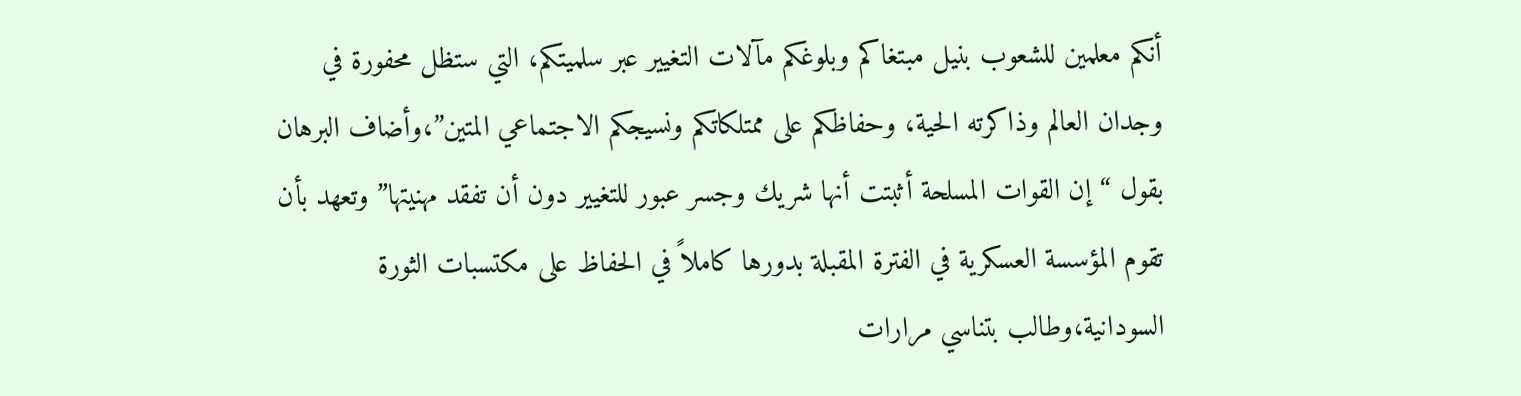أنكم معلمين للشعوب بنيل مبتغاكم وبلوغكم مآلات التغيير عبر سلميتكم، التي ستظل محفورة في وجدان العالم وذاكرته الحية، وحفاظكم على ممتلكاتكم ونسيجكم الاجتماعي المتين”،وأضاف البرهان بقول “إن القوات المسلحة أثبتت أنها شريك وجسر عبور للتغيير دون أن تفقد مهنيتها” وتعهد بأن تقوم المؤسسة العسكرية في الفترة المقبلة بدورها كاملاً في الحفاظ على مكتسبات الثورة السودانية،وطالب بتناسي مرارات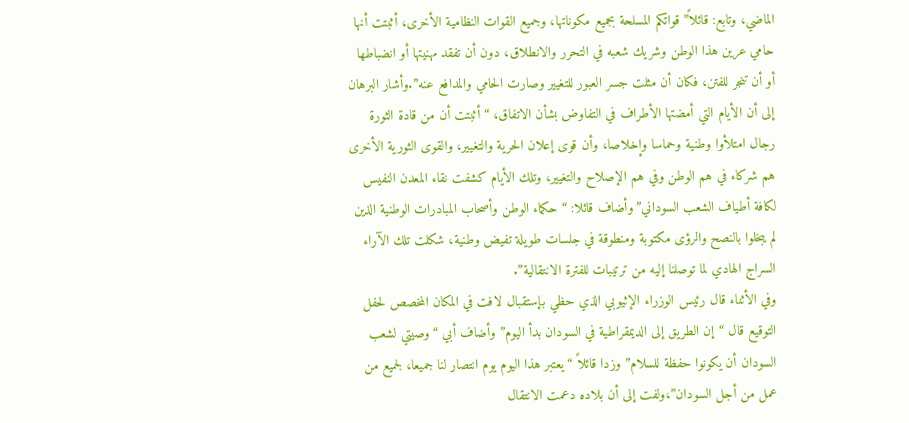الماضي، وتابع: قائلاً”قواتكم المسلحة بجميع مكوناتها، وجميع القوات النظامية الأخرى، أثبتت أنها حامي عرين هذا الوطن وشريك شعبه في التحرر والانطلاق، دون أن تفقد مهنيتها أو انضباطها أو أن تنجر للفتن، فكان أن مثلت جسر العبور للتغيير وصارت الحامي والمدافع عنه”.وأشار البرهان إلى أن الأيام التي أمضتها الأطراف في التفاوض بشأن الاتفاق، “أثبتت أن من قادة الثورة رجال امتلأوا وطنية وحماسا وإخلاصا، وأن قوى إعلان الحرية والتغيير، والقوى الثورية الأخرى هم شركاء في هم الوطن وفي هم الإصلاح والتغيير، وتلك الأيام كشفت نقاء المعدن النفيس لكافة أطياف الشعب السوداني”وأضاف قائلا: “حكماء الوطن وأصحاب المبادرات الوطنية الذين لم يبخلوا بالنصح والرؤى مكتوبة ومنطوقة في جلسات طويلة تفيض وطنية، شكلت تلك الآراء السراج الهادي لما توصلنا إليه من ترتيبات للفترة الانتقالية”.
وفي الأثناء قال رئيس الوزراء الإثيوبي الذي حظي بإستقبال لافت في المكان المخصص لحفل التوقيع قال “إن الطريق إلى الديمقراطية في السودان بدأ اليوم” وأضاف أبي “وصيتي لشعب السودان أن يكونوا حفظة للسلام” وزدا قائلاً “يعتبر هذا اليوم يوم انتصار لنا جميعا، لجميع من عمل من أجل السودان”،ولفت إلى أن بلاده دعمت الانتقال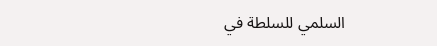السلمي للسلطة في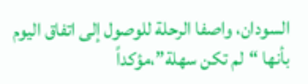السودان، واصفا الرحلة للوصول إلى اتفاق اليوم بأنها “لم تكن سهلة”،مؤكداً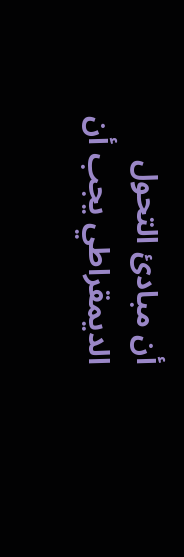أن مبادئ التحول الديمقراطي يجب أن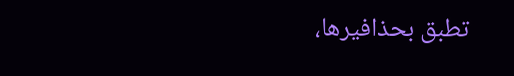تطبق بحذافيرها،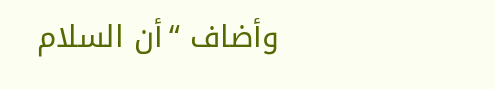وأضاف “أن السلام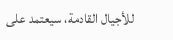للأجيال القادمة، سيعتمد على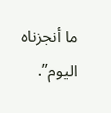ما أنجزناه اليوم”.